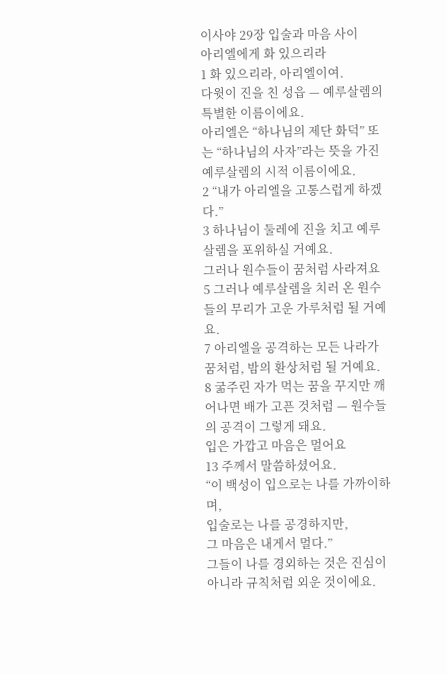이사야 29장 입술과 마음 사이
아리엘에게 화 있으리라
1 화 있으리라, 아리엘이여.
다윗이 진을 친 성읍 — 예루살렘의 특별한 이름이에요.
아리엘은 “하나님의 제단 화덕” 또는 “하나님의 사자”라는 뜻을 가진 예루살렘의 시적 이름이에요.
2 “내가 아리엘을 고통스럽게 하겠다.”
3 하나님이 둘레에 진을 치고 예루살렘을 포위하실 거예요.
그러나 원수들이 꿈처럼 사라져요
5 그러나 예루살렘을 치러 온 원수들의 무리가 고운 가루처럼 될 거예요.
7 아리엘을 공격하는 모든 나라가 꿈처럼, 밤의 환상처럼 될 거예요.
8 굶주린 자가 먹는 꿈을 꾸지만 깨어나면 배가 고픈 것처럼 — 원수들의 공격이 그렇게 돼요.
입은 가깝고 마음은 멀어요
13 주께서 말씀하셨어요.
“이 백성이 입으로는 나를 가까이하며,
입술로는 나를 공경하지만,
그 마음은 내게서 멀다.”
그들이 나를 경외하는 것은 진심이 아니라 규칙처럼 외운 것이에요.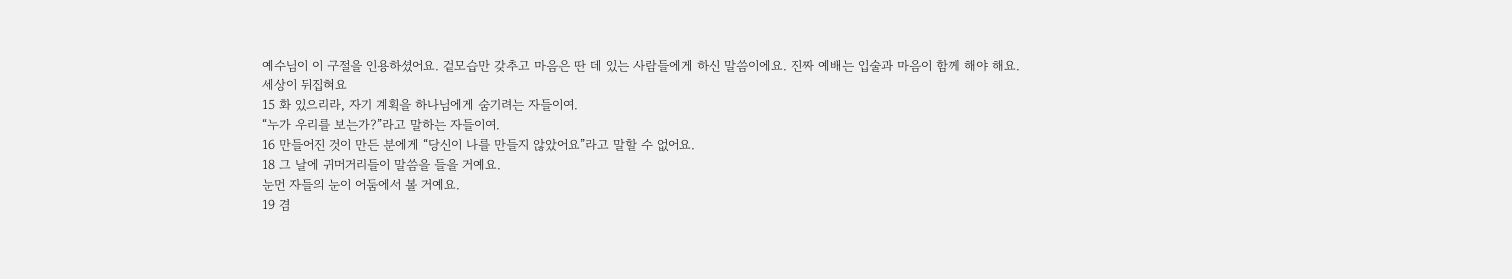예수님이 이 구절을 인용하셨어요. 겉모습만 갖추고 마음은 딴 데 있는 사람들에게 하신 말씀이에요. 진짜 예배는 입술과 마음이 함께 해야 해요.
세상이 뒤집혀요
15 화 있으리라, 자기 계획을 하나님에게 숨기려는 자들이여.
“누가 우리를 보는가?”라고 말하는 자들이여.
16 만들어진 것이 만든 분에게 “당신이 나를 만들지 않았어요”라고 말할 수 없어요.
18 그 날에 귀머거리들이 말씀을 들을 거예요.
눈먼 자들의 눈이 어둠에서 볼 거예요.
19 겸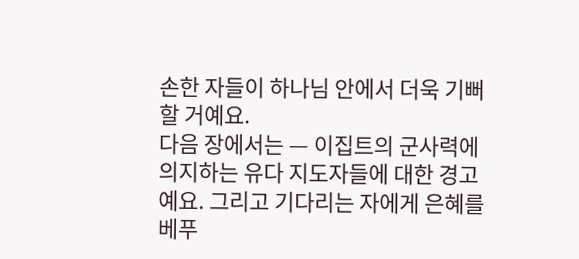손한 자들이 하나님 안에서 더욱 기뻐할 거예요.
다음 장에서는 — 이집트의 군사력에 의지하는 유다 지도자들에 대한 경고예요. 그리고 기다리는 자에게 은혜를 베푸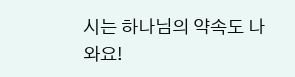시는 하나님의 약속도 나와요!